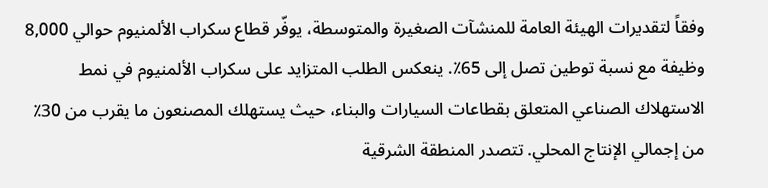وفقاً لتقديرات الهيئة العامة للمنشآت الصغيرة والمتوسطة، يوفّر قطاع سكراب الألمنيوم حوالي 8,000 وظيفة مع نسبة توطين تصل إلى 65٪. ينعكس الطلب المتزايد على سكراب الألمنيوم في نمط الاستهلاك الصناعي المتعلق بقطاعات السيارات والبناء، حيث يستهلك المصنعون ما يقرب من 30٪ من إجمالي الإنتاج المحلي. تتصدر المنطقة الشرقية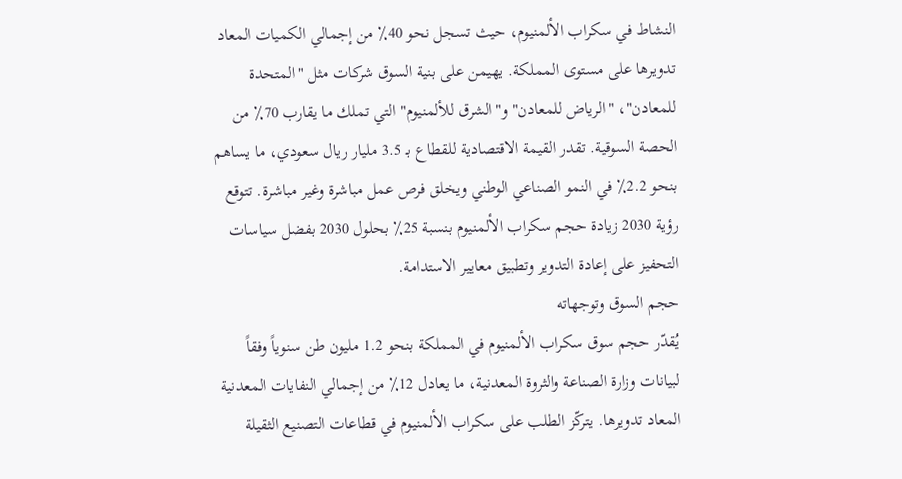النشاط في سكراب الألمنيوم، حيث تسجل نحو 40٪ من إجمالي الكميات المعاد تدويرها على مستوى المملكة. يهيمن على بنية السوق شركات مثل "المتحدة للمعادن"، "الرياض للمعادن" و"الشرق للألمنيوم" التي تملك ما يقارب 70٪ من الحصة السوقية. تقدر القيمة الاقتصادية للقطاع بـ 3.5 مليار ريال سعودي، ما يساهم بنحو 2.2٪ في النمو الصناعي الوطني ويخلق فرص عمل مباشرة وغير مباشرة. تتوقع رؤية 2030 زيادة حجم سكراب الألمنيوم بنسبة 25٪ بحلول 2030 بفضل سياسات التحفيز على إعادة التدوير وتطبيق معايير الاستدامة.
حجم السوق وتوجهاته
يُقدّر حجم سوق سكراب الألمنيوم في المملكة بنحو 1.2 مليون طن سنوياً وفقاً لبيانات وزارة الصناعة والثروة المعدنية، ما يعادل 12٪ من إجمالي النفايات المعدنية المعاد تدويرها. يتركّز الطلب على سكراب الألمنيوم في قطاعات التصنيع الثقيلة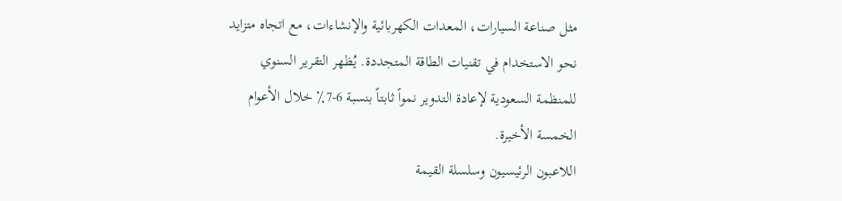مثل صناعة السيارات، المعدات الكهربائية والإنشاءات، مع اتجاه متزايد نحو الاستخدام في تقنيات الطاقة المتجددة. يُظهر التقرير السنوي للمنظمة السعودية لإعادة التدوير نمواً ثابتاً بنسبة 6‑7٪ خلال الأعوام الخمسة الأخيرة.
اللاعبون الرئيسيون وسلسلة القيمة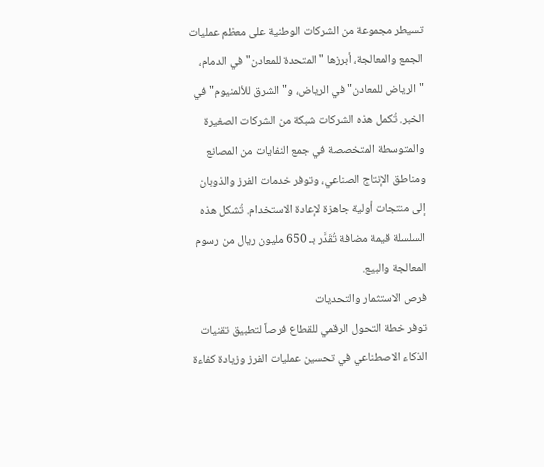تسيطر مجموعة من الشركات الوطنية على معظم عمليات الجمع والمعالجة، أبرزها "المتحدة للمعادن" في الدمام، "الرياض للمعادن" في الرياض، و"الشرق للألمنيوم" في الخبر. تُكمل هذه الشركات شبكة من الشركات الصغيرة والمتوسطة المتخصصة في جمع النفايات من المصانع ومناطق الإنتاج الصناعي، وتوفر خدمات الفرز والذوبان إلى منتجات أولية جاهزة لإعادة الاستخدام. تُشكل هذه السلسلة قيمة مضافة تُقَدَّر بـ 650 مليون ريال من رسوم المعالجة والبيع.
فرص الاستثمار والتحديات
توفر خطة التحول الرقمي للقطاع فرصاً لتطبيق تقنيات الذكاء الاصطناعي في تحسين عمليات الفرز وزيادة كفاءة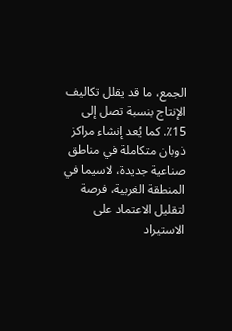الجمع، ما قد يقلل تكاليف الإنتاج بنسبة تصل إلى 15٪. كما يُعد إنشاء مراكز ذوبان متكاملة في مناطق صناعية جديدة، لاسيما في المنطقة الغربية، فرصة لتقليل الاعتماد على الاستيراد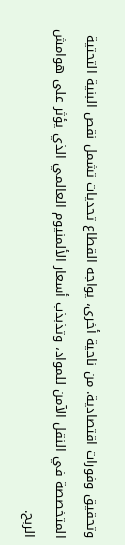وتحقيق وفورات اقتصادية. من ناحية أخرى، يواجه القطاع تحديات تشمل نقص البنية التحتية المتخصصة في النقل الآمن للمواد، وتذبذب أسعار الألمنيوم العالمي الذي يؤثر على هوامش الربح.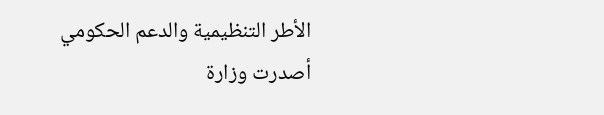الأطر التنظيمية والدعم الحكومي
أصدرت وزارة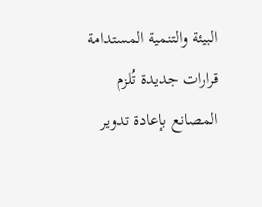البيئة والتنمية المستدامة قرارات جديدة تُلزم المصانع بإعادة تدوير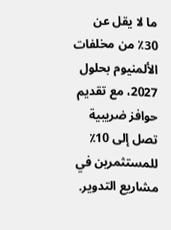ما لا يقل عن 30٪ من مخلفات الألمنيوم بحلول 2027، مع تقديم حوافز ضريبية تصل إلى 10٪ للمستثمرين في مشاريع التدوير.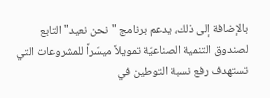بالإضافة إلى ذلك، يدعم برنامج "نحن نعيد" التابع لصندوق التنمية الصناعيّة تمويلاً ميسّراً للمشروعات التي تستهدف رفع نسبة التوطين في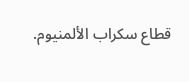قطاع سكراب الألمنيوم.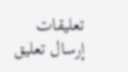تعليقات
إرسال تعليق